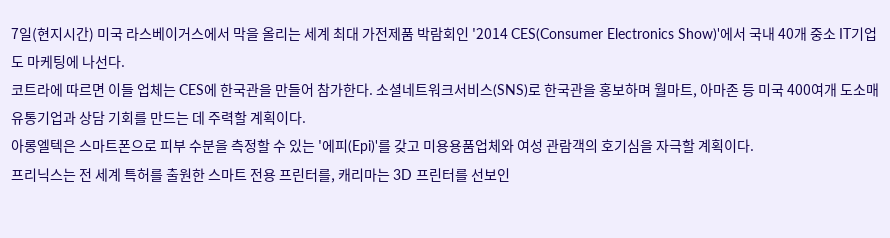7일(현지시간) 미국 라스베이거스에서 막을 올리는 세계 최대 가전제품 박람회인 '2014 CES(Consumer Electronics Show)'에서 국내 40개 중소 IT기업도 마케팅에 나선다.
코트라에 따르면 이들 업체는 CES에 한국관을 만들어 참가한다. 소셜네트워크서비스(SNS)로 한국관을 홍보하며 월마트, 아마존 등 미국 400여개 도소매 유통기업과 상담 기회를 만드는 데 주력할 계획이다.
아롱엘텍은 스마트폰으로 피부 수분을 측정할 수 있는 '에피(Epi)'를 갖고 미용용품업체와 여성 관람객의 호기심을 자극할 계획이다.
프리닉스는 전 세계 특허를 출원한 스마트 전용 프린터를, 캐리마는 3D 프린터를 선보인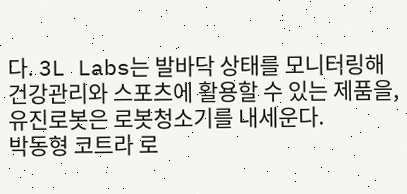다. 3L Labs는 발바닥 상태를 모니터링해 건강관리와 스포츠에 활용할 수 있는 제품을, 유진로봇은 로봇청소기를 내세운다.
박동형 코트라 로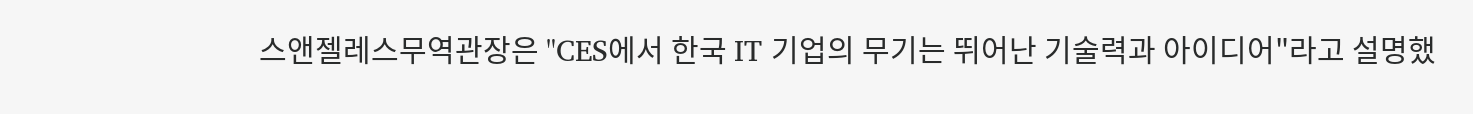스앤젤레스무역관장은 "CES에서 한국 IT 기업의 무기는 뛰어난 기술력과 아이디어"라고 설명했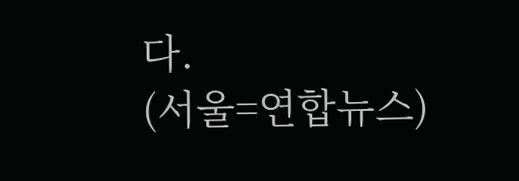다.
(서울=연합뉴스)